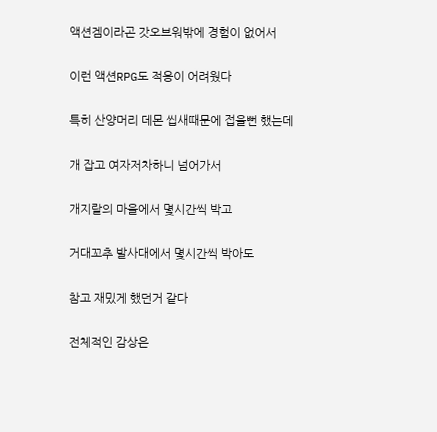액션겜이라곤 갓오브워밖에 경험이 없어서

이런 액션RPG도 적응이 어려웠다

특히 산양머리 데몬 씹새때문에 접을뻔 했는데

개 잡고 여자저차하니 넘어가서

개지랄의 마을에서 몇시간씩 박고

거대꼬추 발사대에서 몇시간씩 박아도

참고 재밌게 했던거 같다

전체적인 감상은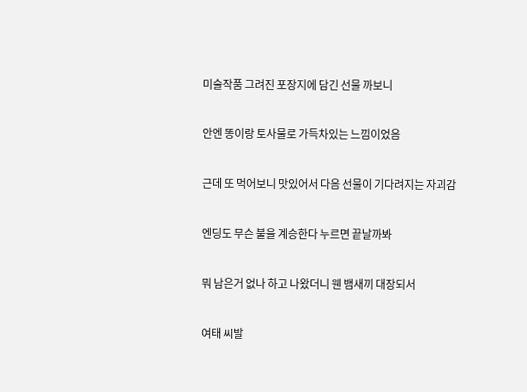미술작품 그려진 포장지에 담긴 선물 까보니

안엔 똥이랑 토사물로 가득차있는 느낌이었음

근데 또 먹어보니 맛있어서 다음 선물이 기다려지는 자괴감

엔딩도 무슨 불을 계승한다 누르면 끝날까봐

뭐 남은거 없나 하고 나왔더니 웬 뱀새끼 대장되서

여태 씨발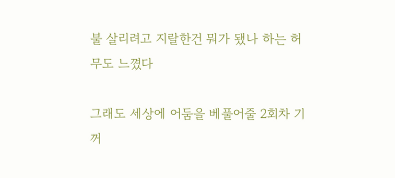불 살리려고 지랄한건 뭐가 됐나 하는 허무도 느꼈다

그래도 세상에 어둠을 베풀어줄 2회차 기꺼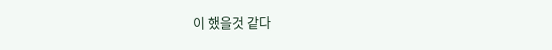이 했을것 같다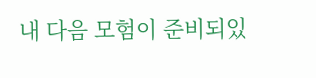내 다음 모험이 준비되있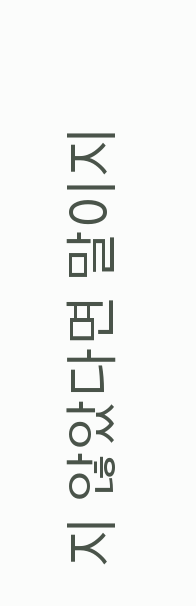지 않았다면 말이지